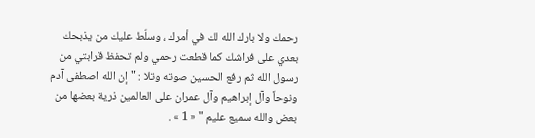رحمك ولا بارك الله لك في أمرك ، وسلّط عليك من يذبحك بعدي على فراشك كما قطعت رحمي ولم تحفظ قرابتي من رسول الله ثم رفع الحسين صوته وتلا : " إن الله اصطفى آدم ونوحاً وآل إبراهيم وآل عمران على العالمين ذرية بعضها من بعض والله سميع عليم " « 1 » .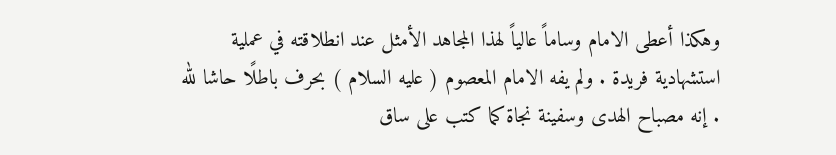وهكذا أعطى الامام وساماً عالياً لهذا المجاهد الأمثل عند انطلاقته في عملية استشهادية فريدة . ولم يفه الامام المعصوم ( عليه السلام ) بحرف باطلًا حاشا لله . إنه مصباح الهدى وسفينة نجاة كما كتب على ساق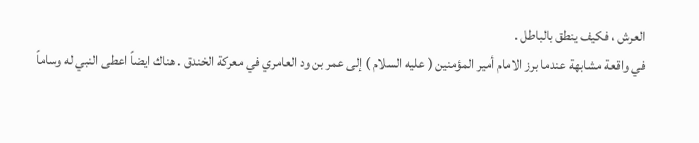العرش ، فكيف ينطق بالباطل .
في واقعة مشابهة عندما برز الامام أمير المؤمنين ( عليه السلام ) إلى عمر بن ود العامري في معركة الخندق . هناك ايضاً اعطى النبي له وساماً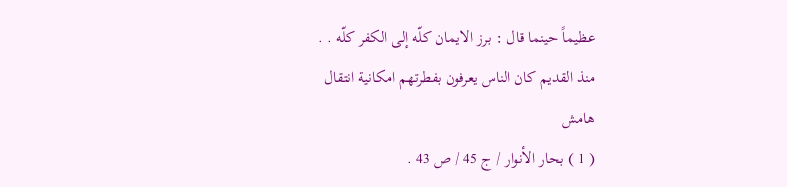عظيماً حينما قال : برز الايمان كلّه إلى الكفر كلّه . .
منذ القديم كان الناس يعرفون بفطرتهم امكانية انتقال
هامش
( 1 ) بحار الأنوار / ج 45 / ص 43 .